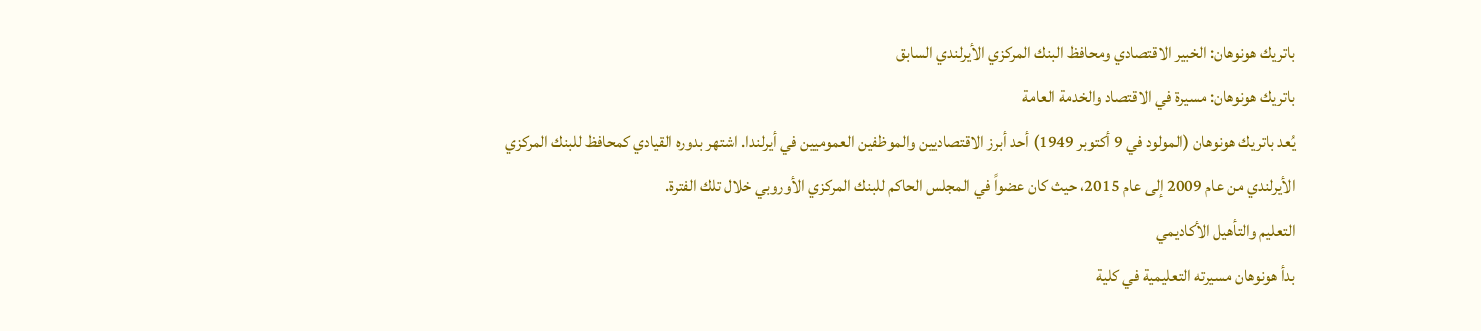باتريك هونوهان: الخبير الاقتصادي ومحافظ البنك المركزي الأيرلندي السابق
باتريك هونوهان: مسيرة في الاقتصاد والخدمة العامة
يُعد باتريك هونوهان (المولود في 9 أكتوبر 1949) أحد أبرز الاقتصاديين والموظفين العموميين في أيرلندا. اشتهر بدوره القيادي كمحافظ للبنك المركزي الأيرلندي من عام 2009 إلى عام 2015، حيث كان عضواً في المجلس الحاكم للبنك المركزي الأوروبي خلال تلك الفترة.
التعليم والتأهيل الأكاديمي
بدأ هونوهان مسيرته التعليمية في كلية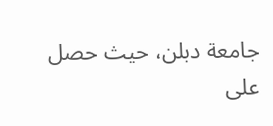جامعة دبلن، حيث حصل على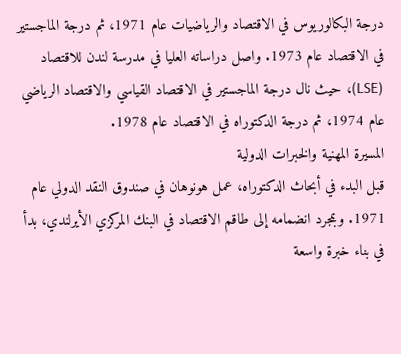درجة البكالوريوس في الاقتصاد والرياضيات عام 1971، ثم درجة الماجستير في الاقتصاد عام 1973. واصل دراساته العليا في مدرسة لندن للاقتصاد (LSE)، حيث نال درجة الماجستير في الاقتصاد القياسي والاقتصاد الرياضي عام 1974، ثم درجة الدكتوراه في الاقتصاد عام 1978.
المسيرة المهنية والخبرات الدولية
قبل البدء في أبحاث الدكتوراه، عمل هونوهان في صندوق النقد الدولي عام 1971. وبمجرد انضمامه إلى طاقم الاقتصاد في البنك المركزي الأيرلندي، بدأ في بناء خبرة واسعة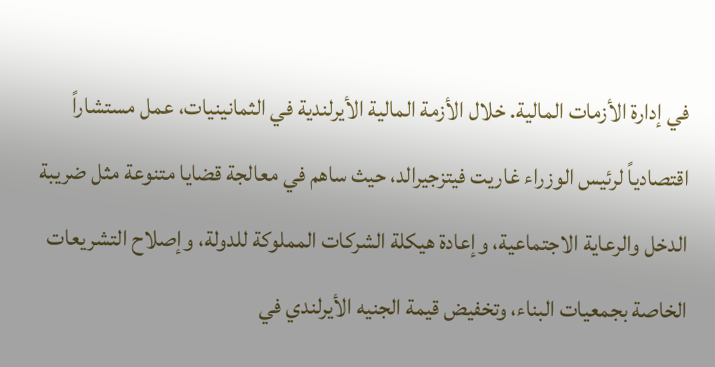في إدارة الأزمات المالية. خلال الأزمة المالية الأيرلندية في الثمانينيات، عمل مستشاراً اقتصادياً لرئيس الوزراء غاريت فيتزجيرالد، حيث ساهم في معالجة قضايا متنوعة مثل ضريبة الدخل والرعاية الاجتماعية، وإعادة هيكلة الشركات المملوكة للدولة، وإصلاح التشريعات الخاصة بجمعيات البناء، وتخفيض قيمة الجنيه الأيرلندي في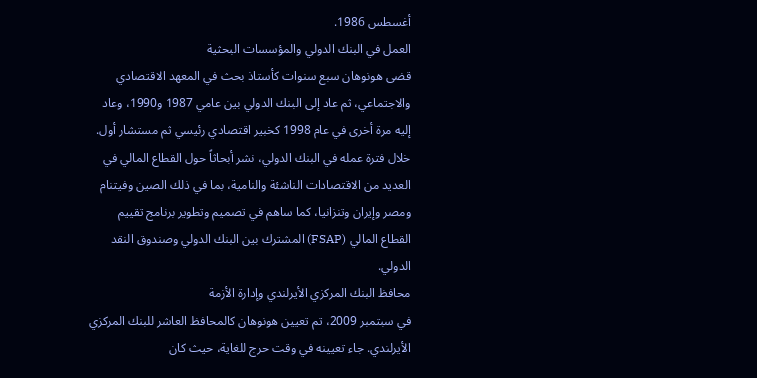أغسطس 1986.
العمل في البنك الدولي والمؤسسات البحثية
قضى هونوهان سبع سنوات كأستاذ بحث في المعهد الاقتصادي والاجتماعي، ثم عاد إلى البنك الدولي بين عامي 1987 و1990، وعاد إليه مرة أخرى في عام 1998 كخبير اقتصادي رئيسي ثم مستشار أول. خلال فترة عمله في البنك الدولي، نشر أبحاثاً حول القطاع المالي في العديد من الاقتصادات الناشئة والنامية، بما في ذلك الصين وفيتنام ومصر وإيران وتنزانيا، كما ساهم في تصميم وتطوير برنامج تقييم القطاع المالي (FSAP) المشترك بين البنك الدولي وصندوق النقد الدولي.
محافظ البنك المركزي الأيرلندي وإدارة الأزمة
في سبتمبر 2009، تم تعيين هونوهان كالمحافظ العاشر للبنك المركزي الأيرلندي. جاء تعيينه في وقت حرج للغاية، حيث كان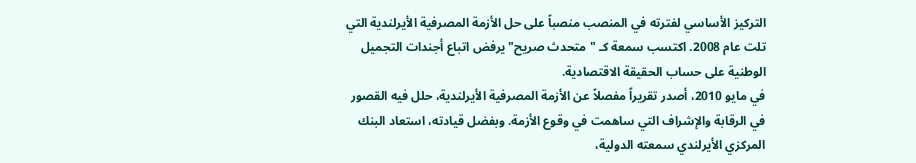التركيز الأساسي لفترته في المنصب منصباً على حل الأزمة المصرفية الأيرلندية التي تلت عام 2008. اكتسب سمعة كـ "متحدث صريح" يرفض اتباع أجندات التجميل الوطنية على حساب الحقيقة الاقتصادية.
في مايو 2010، أصدر تقريراً مفصلاً عن الأزمة المصرفية الأيرلندية، حلل فيه القصور في الرقابة والإشراف التي ساهمت في وقوع الأزمة. وبفضل قيادته، استعاد البنك المركزي الأيرلندي سمعته الدولية،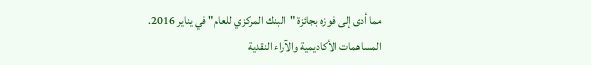مما أدى إلى فوزه بجائزة "البنك المركزي للعام" في يناير 2016.
المساهمات الأكاديمية والآراء النقدية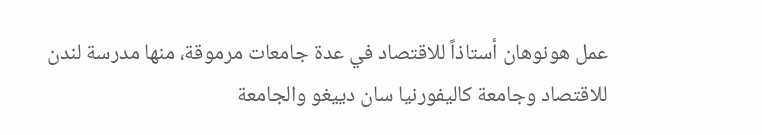عمل هونوهان أستاذاً للاقتصاد في عدة جامعات مرموقة، منها مدرسة لندن للاقتصاد وجامعة كاليفورنيا سان دييغو والجامعة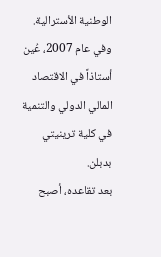الوطنية الأسترالية. وفي عام 2007، عُين أستاذاً في الاقتصاد المالي الدولي والتنمية في كلية ترينيتي بدبلن.
بعد تقاعده، أصبح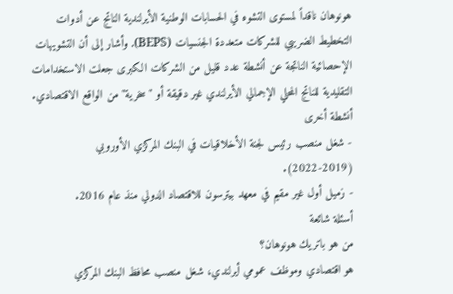هونوهان ناقداً لمستوى التشوه في الحسابات الوطنية الأيرلندية الناتج عن أدوات التخطيط الضريبي للشركات متعددة الجنسيات (BEPS). وأشار إلى أن التشويهات الإحصائية الناتجة عن أنشطة عدد قليل من الشركات الكبرى جعلت الاستخدامات التقليدية للناتج المحلي الإجمالي الأيرلندي غير دقيقة أو "سخرية" من الواقع الاقتصادي.
أنشطة أخرى
- شغل منصب رئيس لجنة الأخلاقيات في البنك المركزي الأوروبي (2019-2022).
- زميل أول غير مقيم في معهد بيترسون للاقتصاد الدولي منذ عام 2016.
أسئلة شائعة
من هو باتريك هونوهان؟
هو اقتصادي وموظف عمومي أيرلندي، شغل منصب محافظ البنك المركزي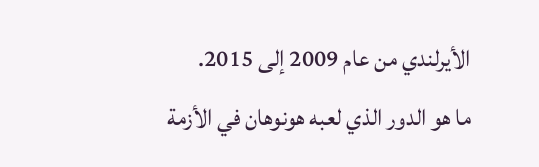الأيرلندي من عام 2009 إلى 2015.
ما هو الدور الذي لعبه هونوهان في الأزمة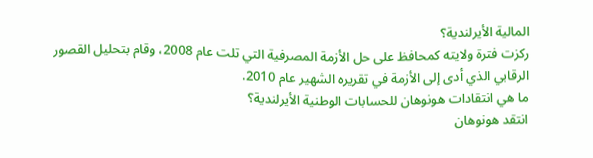المالية الأيرلندية؟
ركزت فترة ولايته كمحافظ على حل الأزمة المصرفية التي تلت عام 2008، وقام بتحليل القصور الرقابي الذي أدى إلى الأزمة في تقريره الشهير عام 2010.
ما هي انتقادات هونوهان للحسابات الوطنية الأيرلندية؟
انتقد هونوهان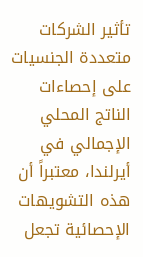تأثير الشركات متعددة الجنسيات على إحصاءات الناتج المحلي الإجمالي في أيرلندا، معتبراً أن هذه التشويهات الإحصائية تجعل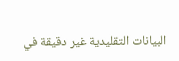البيانات التقليدية غير دقيقة في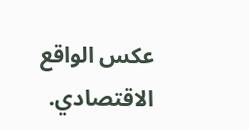عكس الواقع الاقتصادي.